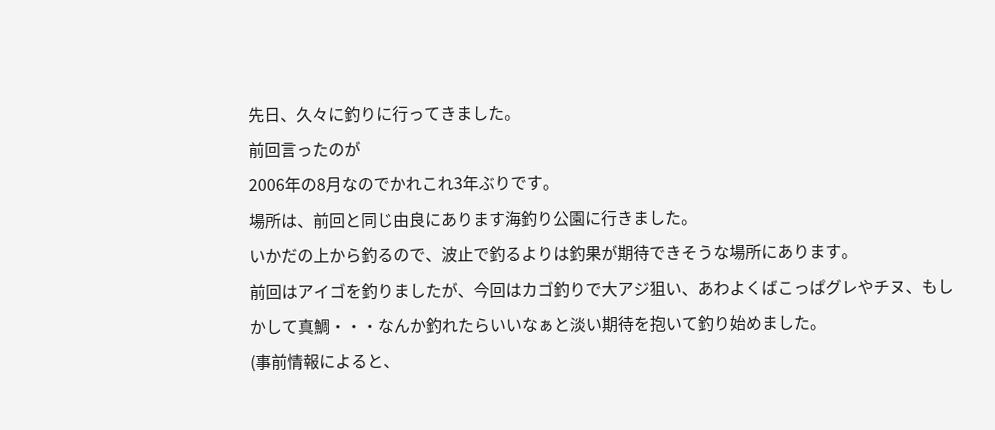先日、久々に釣りに行ってきました。
前回言ったのが
2006年の8月なのでかれこれ3年ぶりです。
場所は、前回と同じ由良にあります海釣り公園に行きました。
いかだの上から釣るので、波止で釣るよりは釣果が期待できそうな場所にあります。
前回はアイゴを釣りましたが、今回はカゴ釣りで大アジ狙い、あわよくばこっぱグレやチヌ、もしかして真鯛・・・なんか釣れたらいいなぁと淡い期待を抱いて釣り始めました。
(事前情報によると、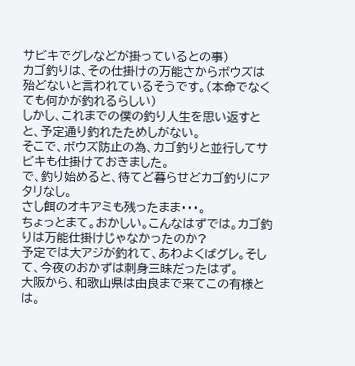サビキでグレなどが掛っているとの事)
カゴ釣りは、その仕掛けの万能さからボウズは殆どないと言われているそうです。(本命でなくても何かが釣れるらしい)
しかし、これまでの僕の釣り人生を思い返すとと、予定通り釣れたためしがない。
そこで、ボウズ防止の為、カゴ釣りと並行してサビキも仕掛けておきました。
で、釣り始めると、待てど暮らせどカゴ釣りにアタリなし。
さし餌のオキアミも残ったまま・・・。
ちょっとまて。おかしい。こんなはずでは。カゴ釣りは万能仕掛けじゃなかったのか?
予定では大アジが釣れて、あわよくばグレ。そして、今夜のおかずは刺身三昧だったはず。
大阪から、和歌山県は由良まで来てこの有様とは。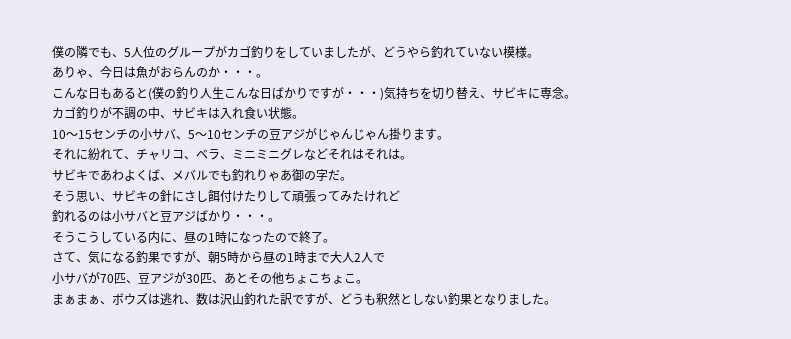僕の隣でも、5人位のグループがカゴ釣りをしていましたが、どうやら釣れていない模様。
ありゃ、今日は魚がおらんのか・・・。
こんな日もあると(僕の釣り人生こんな日ばかりですが・・・)気持ちを切り替え、サビキに専念。
カゴ釣りが不調の中、サビキは入れ食い状態。
10〜15センチの小サバ、5〜10センチの豆アジがじゃんじゃん掛ります。
それに紛れて、チャリコ、ベラ、ミニミニグレなどそれはそれは。
サビキであわよくば、メバルでも釣れりゃあ御の字だ。
そう思い、サビキの針にさし餌付けたりして頑張ってみたけれど
釣れるのは小サバと豆アジばかり・・・。
そうこうしている内に、昼の1時になったので終了。
さて、気になる釣果ですが、朝5時から昼の1時まで大人2人で
小サバが70匹、豆アジが30匹、あとその他ちょこちょこ。
まぁまぁ、ボウズは逃れ、数は沢山釣れた訳ですが、どうも釈然としない釣果となりました。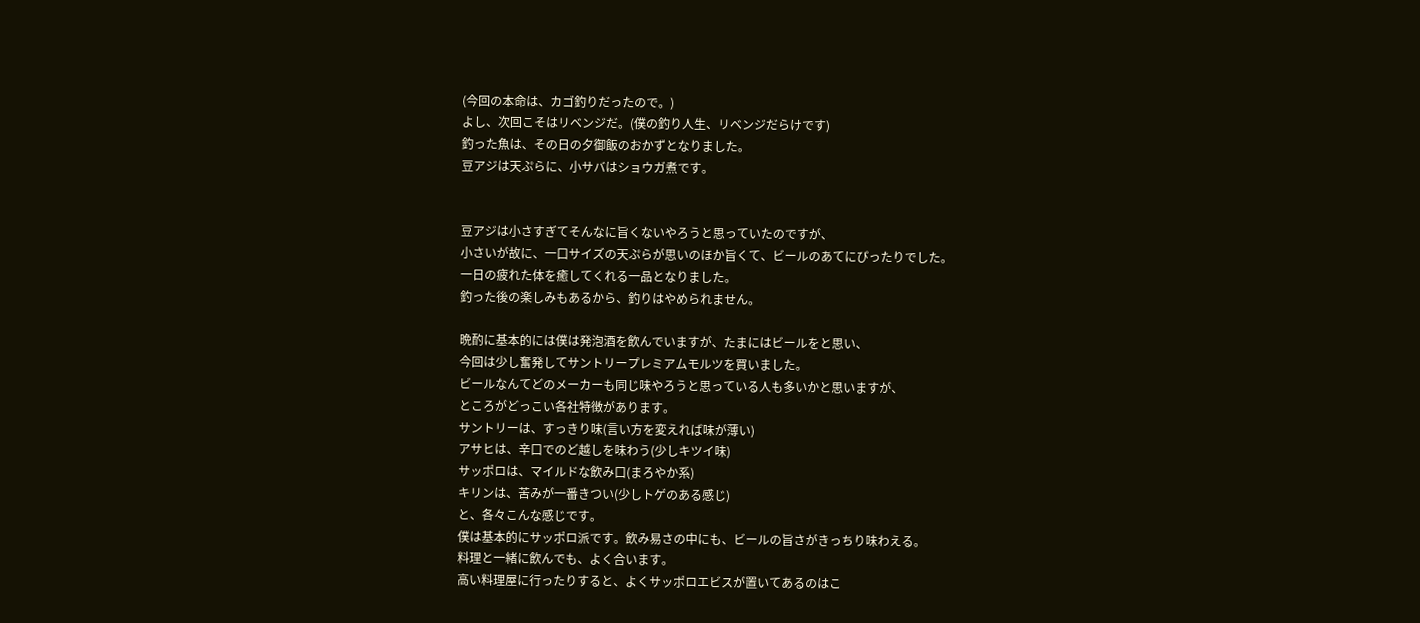(今回の本命は、カゴ釣りだったので。)
よし、次回こそはリベンジだ。(僕の釣り人生、リベンジだらけです)
釣った魚は、その日の夕御飯のおかずとなりました。
豆アジは天ぷらに、小サバはショウガ煮です。


豆アジは小さすぎてそんなに旨くないやろうと思っていたのですが、
小さいが故に、一口サイズの天ぷらが思いのほか旨くて、ビールのあてにぴったりでした。
一日の疲れた体を癒してくれる一品となりました。
釣った後の楽しみもあるから、釣りはやめられません。

晩酌に基本的には僕は発泡酒を飲んでいますが、たまにはビールをと思い、
今回は少し奮発してサントリープレミアムモルツを買いました。
ビールなんてどのメーカーも同じ味やろうと思っている人も多いかと思いますが、
ところがどっこい各社特徴があります。
サントリーは、すっきり味(言い方を変えれば味が薄い)
アサヒは、辛口でのど越しを味わう(少しキツイ味)
サッポロは、マイルドな飲み口(まろやか系)
キリンは、苦みが一番きつい(少しトゲのある感じ)
と、各々こんな感じです。
僕は基本的にサッポロ派です。飲み易さの中にも、ビールの旨さがきっちり味わえる。
料理と一緒に飲んでも、よく合います。
高い料理屋に行ったりすると、よくサッポロエビスが置いてあるのはこ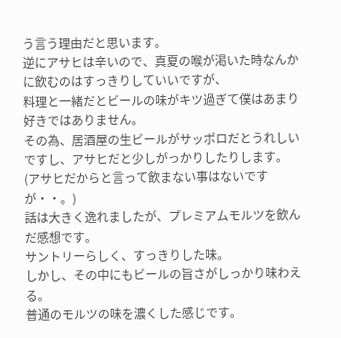う言う理由だと思います。
逆にアサヒは辛いので、真夏の喉が渇いた時なんかに飲むのはすっきりしていいですが、
料理と一緒だとビールの味がキツ過ぎて僕はあまり好きではありません。
その為、居酒屋の生ビールがサッポロだとうれしいですし、アサヒだと少しがっかりしたりします。
(アサヒだからと言って飲まない事はないですが・・。)
話は大きく逸れましたが、プレミアムモルツを飲んだ感想です。
サントリーらしく、すっきりした味。
しかし、その中にもビールの旨さがしっかり味わえる。
普通のモルツの味を濃くした感じです。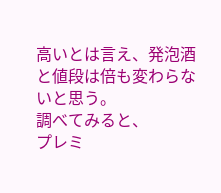高いとは言え、発泡酒と値段は倍も変わらないと思う。
調べてみると、
プレミ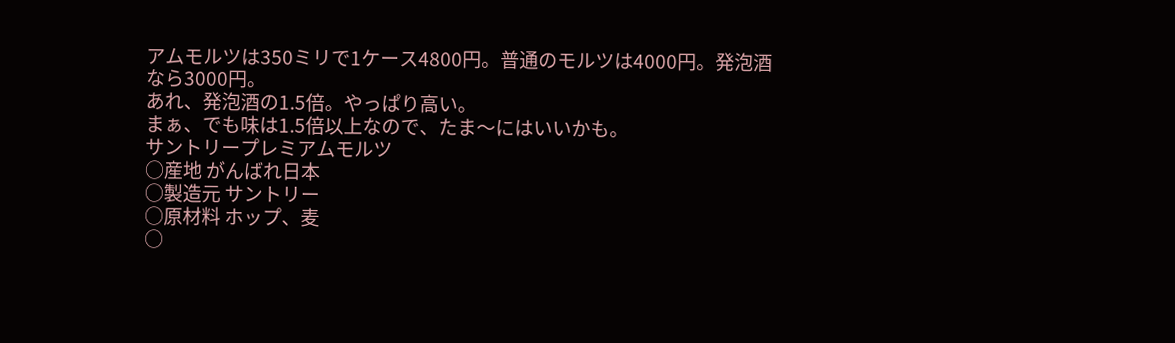アムモルツは350ミリで1ケース4800円。普通のモルツは4000円。発泡酒なら3000円。
あれ、発泡酒の1.5倍。やっぱり高い。
まぁ、でも味は1.5倍以上なので、たま〜にはいいかも。
サントリープレミアムモルツ
○産地 がんばれ日本
○製造元 サントリー
○原材料 ホップ、麦
○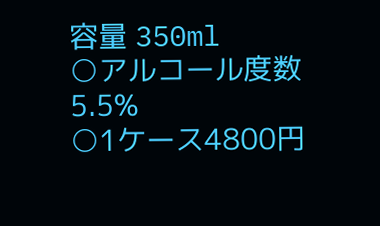容量 350ml
○アルコール度数 5.5%
○1ケース4800円